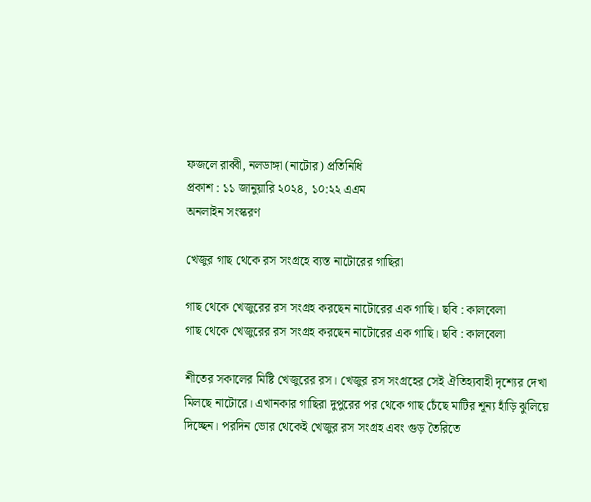ফজলে রাব্বী, নলডাঙ্গা (নাটোর) প্রতিনিধি
প্রকাশ : ১১ জানুয়ারি ২০২৪, ১০:২২ এএম
অনলাইন সংস্করণ

খেজুর গাছ থেকে রস সংগ্রহে ব্যস্ত নাটোরের গাছিরা

গাছ থেকে খেজুরের রস সংগ্রহ করছেন নাটোরের এক গাছি। ছবি : কালবেলা
গাছ থেকে খেজুরের রস সংগ্রহ করছেন নাটোরের এক গাছি। ছবি : কালবেলা

শীতের সকালের মিষ্টি খেজুরের রস। খেজুর রস সংগ্রহের সেই ঐতিহ্যবাহী দৃশ্যের দেখা মিলছে নাটোরে। এখানকার গাছিরা দুপুরের পর থেকে গাছ চেঁছে মাটির শূন্য হাঁড়ি ঝুলিয়ে দিচ্ছেন। পরদিন ভোর থেকেই খেজুর রস সংগ্রহ এবং গুড় তৈরিতে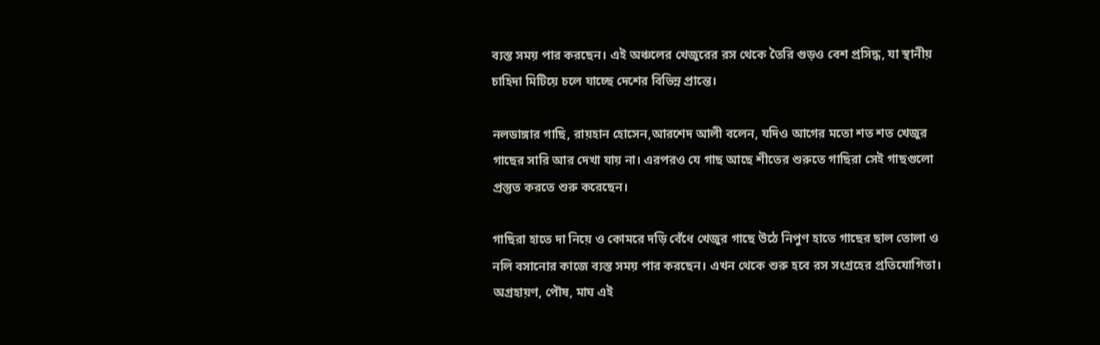ব্যস্ত সময় পার করছেন। এই অঞ্চলের খেজুরের রস থেকে তৈরি গুড়ও বেশ প্রসিদ্ধ, যা স্থানীয় চাহিদা মিটিয়ে চলে যাচ্ছে দেশের বিভিন্ন প্রান্তে।

নলডাঙ্গার গাছি, রায়হান হোসেন,আরশেদ আলী বলেন, যদিও আগের মতো শত শত খেজুর গাছের সারি আর দেখা যায় না। এরপরও যে গাছ আছে শীতের শুরুতে গাছিরা সেই গাছগুলো প্রস্তুত করতে শুরু করেছেন।

গাছিরা হাতে দা নিয়ে ও কোমরে দড়ি বেঁধে খেজুর গাছে উঠে নিপুণ হাতে গাছের ছাল তোলা ও নলি বসানোর কাজে ব্যস্ত সময় পার করছেন। এখন থেকে শুরু হবে রস সংগ্রহের প্রতিযোগিতা। অগ্রহায়ণ, পৌষ, মাঘ এই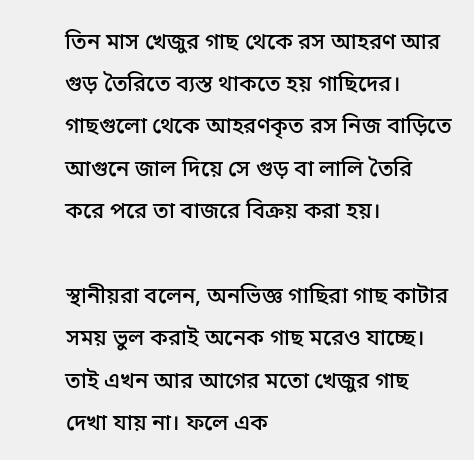তিন মাস খেজুর গাছ থেকে রস আহরণ আর গুড় তৈরিতে ব্যস্ত থাকতে হয় গাছিদের। গাছগুলো থেকে আহরণকৃত রস নিজ বাড়িতে আগুনে জাল দিয়ে সে গুড় বা লালি তৈরি করে পরে তা বাজরে বিক্রয় করা হয়।

স্থানীয়রা বলেন, অনভিজ্ঞ গাছিরা গাছ কাটার সময় ভুল করাই অনেক গাছ মরেও যাচ্ছে। তাই এখন আর আগের মতো খেজুর গাছ দেখা যায় না। ফলে এক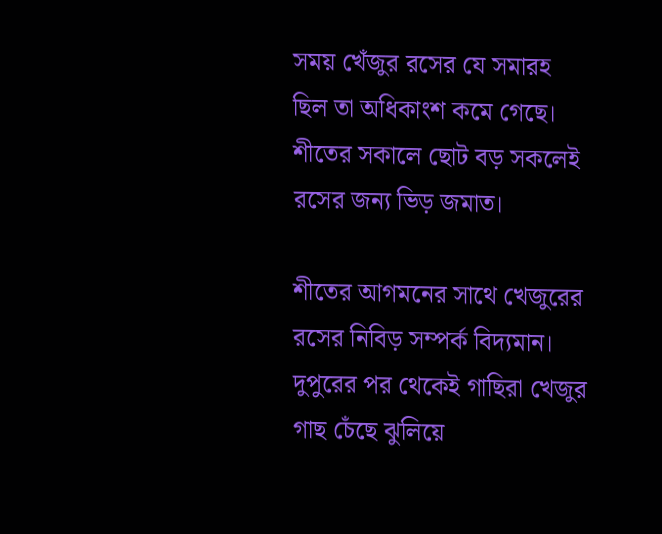সময় খেঁজুর রসের যে সমারহ ছিল তা অধিকাংশ কমে গেছে। শীতের সকালে ছোট বড় সকলেই রসের জন্য ভিড় জমাত।

শীতের আগমনের সাথে খেজুরের রসের নিবিড় সম্পর্ক বিদ্যমান। দুপুরের পর থেকেই গাছিরা খেজুর গাছ চেঁছে ঝুলিয়ে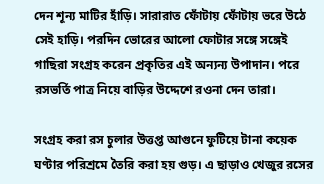দেন শূন্য মাটির হাঁড়ি। সারারাত ফোঁটায় ফোঁটায় ভরে উঠে সেই হাড়ি। পরদিন ভোরের আলো ফোটার সঙ্গে সঙ্গেই গাছিরা সংগ্রহ করেন প্রকৃতির এই অন্যন্য উপাদান। পরে রসভর্তি পাত্র নিয়ে বাড়ির উদ্দেশে রওনা দেন তারা।

সংগ্রহ করা রস চুলার উত্তপ্ত আগুনে ফুটিয়ে টানা কয়েক ঘণ্টার পরিশ্রমে তৈরি করা হয় গুড়। এ ছাড়াও খেজুর রসের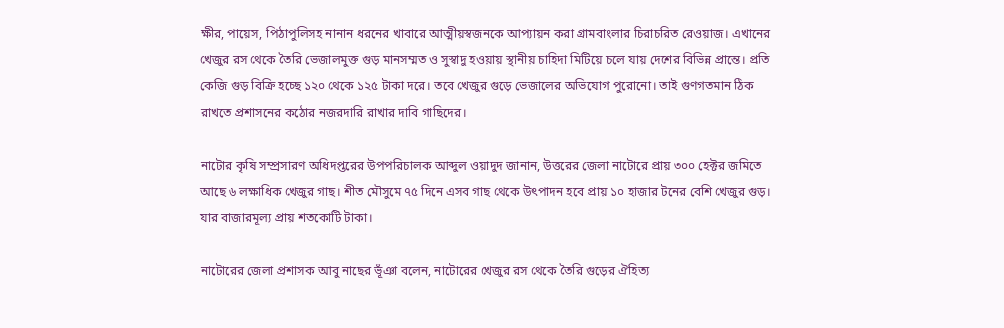ক্ষীর, পায়েস, পিঠাপুলিসহ নানান ধরনের খাবারে আত্মীয়স্বজনকে আপ্যায়ন করা গ্রামবাংলার চিরাচরিত রেওয়াজ। এখানের খেজুর রস থেকে তৈরি ভেজালমুক্ত গুড় মানসম্মত ও সুস্বাদু হওয়ায় স্থানীয় চাহিদা মিটিয়ে চলে যায় দেশের বিভিন্ন প্রান্তে। প্রতি কেজি গুড় বিক্রি হচ্ছে ১২০ থেকে ১২৫ টাকা দরে। তবে খেজুর গুড়ে ভেজালের অভিযোগ পুরোনো। তাই গুণগতমান ঠিক রাখতে প্রশাসনের কঠোর নজরদারি রাখার দাবি গাছিদের।

নাটোর কৃষি সম্প্রসারণ অধিদপ্তরের উপপরিচালক আব্দুল ওয়াদুদ জানান, উত্তরের জেলা নাটোরে প্রায় ৩০০ হেক্টর জমিতে আছে ৬ লক্ষাধিক খেজুর গাছ। শীত মৌসুমে ৭৫ দিনে এসব গাছ থেকে উৎপাদন হবে প্রায় ১০ হাজার টনের বেশি খেজুর গুড়। যার বাজারমূল্য প্রায় শতকোটি টাকা।

নাটোরের জেলা প্রশাসক আবু নাছের ভূঁঞা বলেন, নাটোরের খেজুর রস থেকে তৈরি গুড়ের ঐহিত্য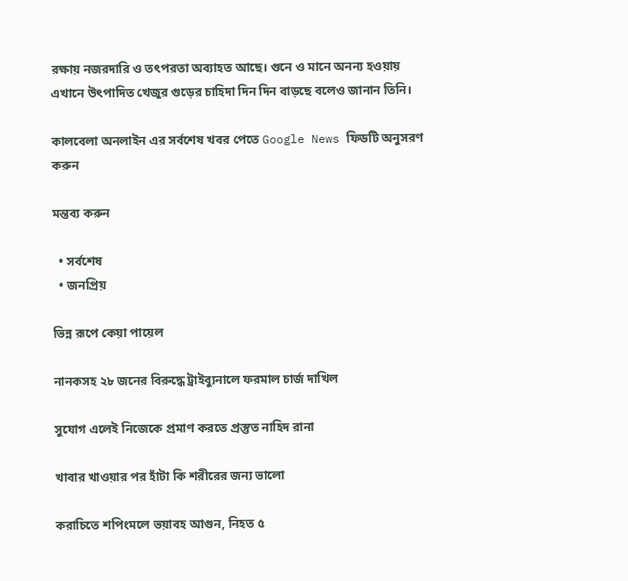রক্ষায় নজরদারি ও তৎপরতা অব্যাহত আছে। গুনে ও মানে অনন্য হওয়ায় এখানে উৎপাদিত খেজুর গুড়ের চাহিদা দিন দিন বাড়ছে বলেও জানান তিনি।

কালবেলা অনলাইন এর সর্বশেষ খবর পেতে Google News ফিডটি অনুসরণ করুন

মন্তব্য করুন

  • সর্বশেষ
  • জনপ্রিয়

ভিন্ন রূপে কেয়া পায়েল

নানকসহ ২৮ জনের বিরুদ্ধে ট্রাইব্যুনালে ফরমাল চার্জ দাখিল

সুযোগ এলেই নিজেকে প্রমাণ করতে প্রস্তুত নাহিদ রানা

খাবার খাওয়ার পর হাঁটা কি শরীরের জন্য ভালো

করাচিতে শপিংমলে ভয়াবহ আগুন, নিহত ৫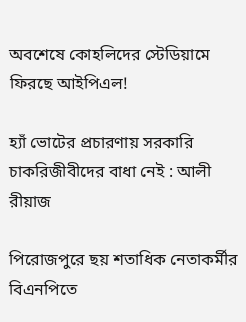অবশেষে কোহলিদের স্টেডিয়ামে ফিরছে আইপিএল!

হ্যাঁ ভোটের প্রচারণায় সরকারি চাকরিজীবীদের বাধা নেই : আলী রীয়াজ

পিরোজপুরে ছয় শতাধিক নেতাকর্মীর বিএনপিতে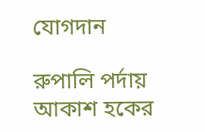যোগদান

রুপালি পর্দায় আকাশ হকের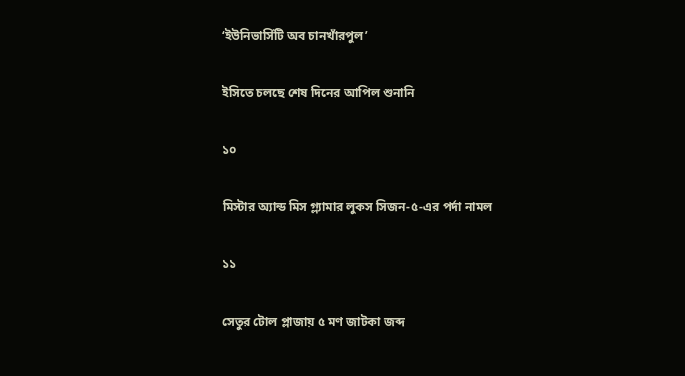‘ইউনিভার্সিটি অব চানখাঁরপুল’

ইসিতে চলছে শেষ দিনের আপিল শুনানি

১০

মিস্টার অ্যান্ড মিস গ্ল্যামার লুকস সিজন-৫-এর পর্দা নামল

১১

সেতুর টোল প্লাজায় ৫ মণ জাটকা জব্দ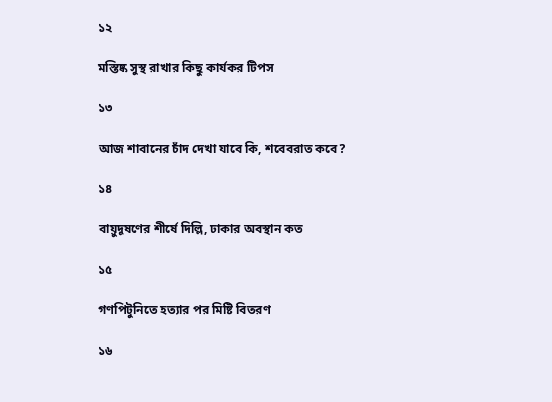১২

মস্তিষ্ক সুস্থ রাখার কিছু কার্যকর টিপস

১৩

আজ শাবানের চাঁদ দেখা যাবে কি, শবেবরাত কবে?

১৪

বায়ুদূষণের শীর্ষে দিল্লি, ঢাকার অবস্থান কত

১৫

গণপিটুনিতে হত্যার পর মিষ্টি বিতরণ

১৬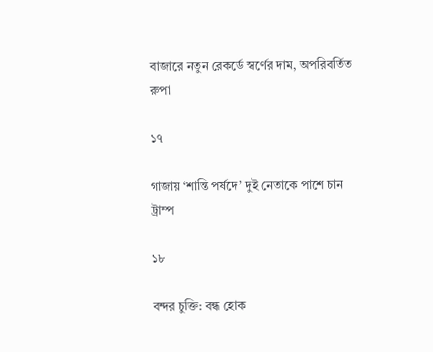বাজারে নতুন রেকর্ডে স্বর্ণের দাম, অপরিবর্তিত রুপা

১৭

গাজায় ‘শান্তি পর্ষদে’ দুই নেতাকে পাশে চান ট্রাম্প

১৮

বন্দর চুক্তি: বন্ধ হোক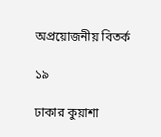অপ্রয়োজনীয় বিতর্ক

১৯

ঢাকার কুয়াশা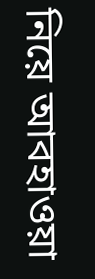নিয়ে আবহাওয়া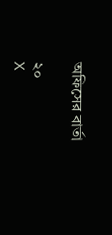অফিসের বার্তা

২০
X